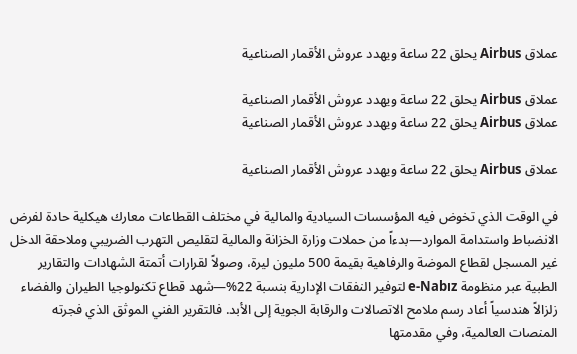عملاق Airbus يحلق 22 ساعة ويهدد عروش الأقمار الصناعية

عملاق Airbus يحلق 22 ساعة ويهدد عروش الأقمار الصناعية
عملاق Airbus يحلق 22 ساعة ويهدد عروش الأقمار الصناعية

عملاق Airbus يحلق 22 ساعة ويهدد عروش الأقمار الصناعية

في الوقت الذي تخوض فيه المؤسسات السيادية والمالية في مختلف القطاعات معارك هيكلية حادة لفرض الانضباط واستدامة الموارد—بدءاً من حملات وزارة الخزانة والمالية لتقليص التهرب الضريبي وملاحقة الدخل غير المسجل لقطاع الموضة والرفاهية بقيمة 500 مليون ليرة، وصولاً لقرارات أتمتة الشهادات والتقارير الطبية عبر منظومة e-Nabız لتوفير النفقات الإدارية بنسبة 22%—شهد قطاع تكنولوجيا الطيران والفضاء زلزالاً هندسياً أعاد رسم ملامح الاتصالات والرقابة الجوية إلى الأبد. فالتقرير الفني الموثق الذي فجرته المنصات العالمية، وفي مقدمتها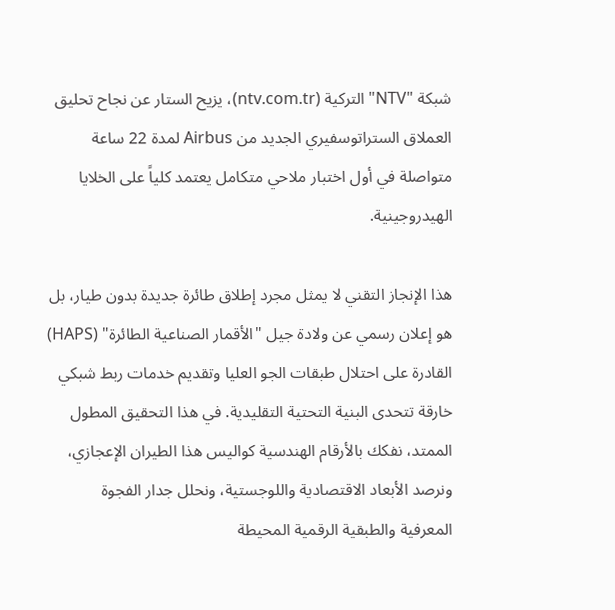شبكة "NTV" التركية (ntv.com.tr)، يزيح الستار عن نجاح تحليق العملاق الستراتوسفيري الجديد من Airbus لمدة 22 ساعة متواصلة في أول اختبار ملاحي متكامل يعتمد كلياً على الخلايا الهيدروجينية.

هذا الإنجاز التقني لا يمثل مجرد إطلاق طائرة جديدة بدون طيار، بل هو إعلان رسمي عن ولادة جيل "الأقمار الصناعية الطائرة" (HAPS) القادرة على احتلال طبقات الجو العليا وتقديم خدمات ربط شبكي خارقة تتحدى البنية التحتية التقليدية. في هذا التحقيق المطول الممتد، نفكك بالأرقام الهندسية كواليس هذا الطيران الإعجازي، ونرصد الأبعاد الاقتصادية واللوجستية، ونحلل جدار الفجوة المعرفية والطبقية الرقمية المحيطة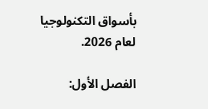بأسواق التكنولوجيا لعام 2026.

الفصل الأول: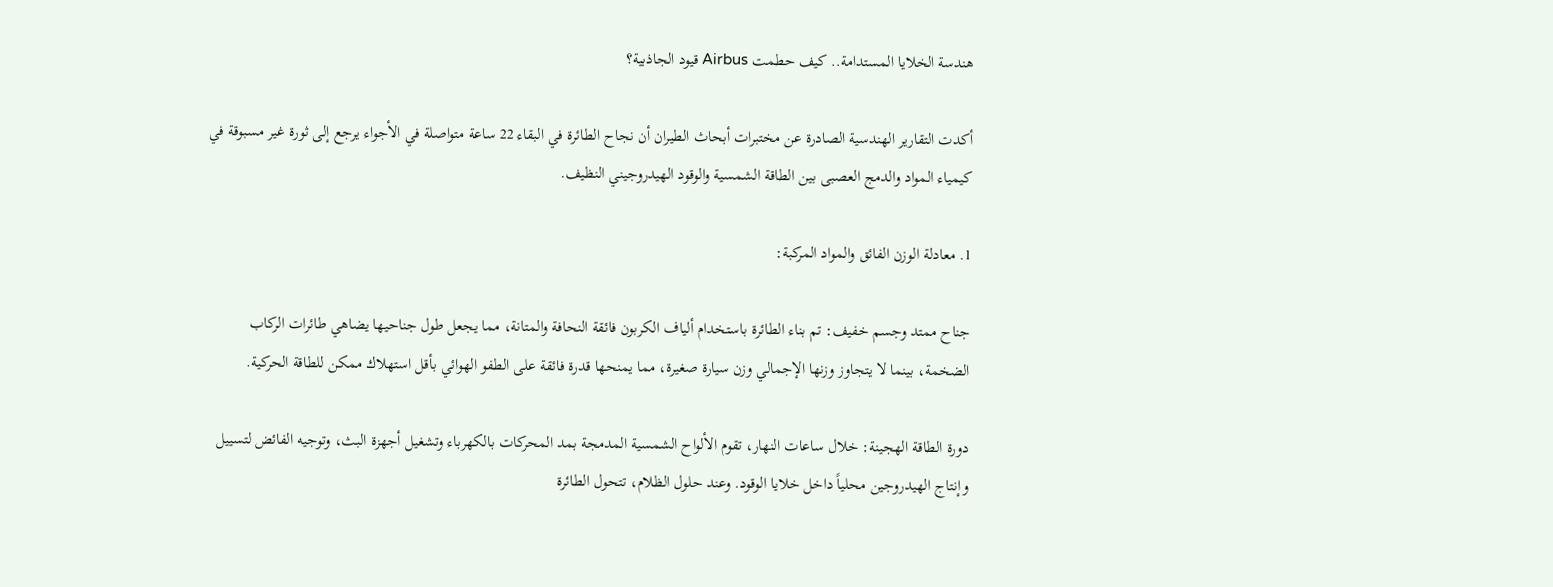هندسة الخلايا المستدامة.. كيف حطمت Airbus قيود الجاذبية؟

أكدت التقارير الهندسية الصادرة عن مختبرات أبحاث الطيران أن نجاح الطائرة في البقاء 22 ساعة متواصلة في الأجواء يرجع إلى ثورة غير مسبوقة في كيمياء المواد والدمج العصبى بين الطاقة الشمسية والوقود الهيدروجيني النظيف.

1. معادلة الوزن الفائق والمواد المركبة:

جناح ممتد وجسم خفيف: تم بناء الطائرة باستخدام ألياف الكربون فائقة النحافة والمتانة، مما يجعل طول جناحيها يضاهي طائرات الركاب الضخمة، بينما لا يتجاوز وزنها الإجمالي وزن سيارة صغيرة، مما يمنحها قدرة فائقة على الطفو الهوائي بأقل استهلاك ممكن للطاقة الحركية.

دورة الطاقة الهجينة: خلال ساعات النهار، تقوم الألواح الشمسية المدمجة بمد المحركات بالكهرباء وتشغيل أجهزة البث، وتوجيه الفائض لتسييل وإنتاج الهيدروجين محلياً داخل خلايا الوقود. وعند حلول الظلام، تتحول الطائرة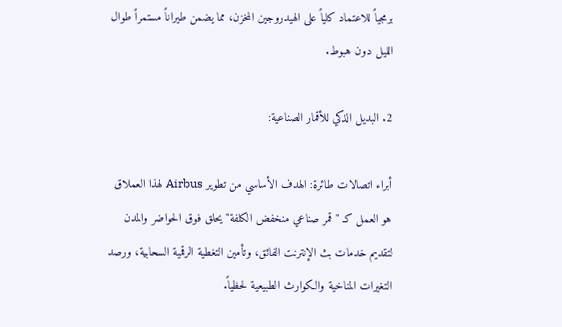برمجياً للاعتماد كلياً على الهيدروجين المخزن، مما يضمن طيراناً مستمراً طوال الليل دون هبوط.

2. البديل الذكي للأقمار الصناعية:

أبراء اتصالات طائرة: الهدف الأساسي من تطوير Airbus لهذا العملاق هو العمل كـ "قمر صناعي منخفض الكلفة" يحلق فوق الحواضر والمدن لتقديم خدمات بث الإنترنت الفائق، وتأمين التغطية الرقمية السحابية، ورصد التغيرات المناخية والكوارث الطبيعية لحظياً.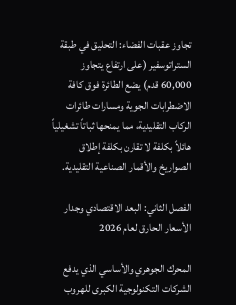تجاوز عقبات الفضاء: التحليق في طبقة الستراتوسفير (على ارتفاع يتجاوز 60,000 قدم) يضع الطائرة فوق كافة الاضطرابات الجوية ومسارات طائرات الركاب التقليدية، مما يمنحها ثباتاً تشغيلياً هائلاً بكلفة لا تقارن بكلفة إطلاق الصواريخ والأقمار الصناعية التقليدية.

الفصل الثاني: البعد الاقتصادي وجدار الأسعار الحارق لعام 2026

المحرك الجوهري والأساسي الذي يدفع الشركات التكنولوجية الكبرى للهروب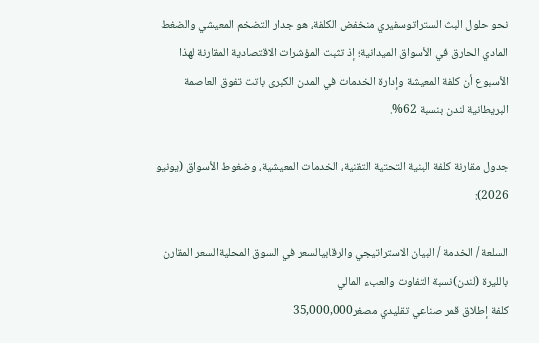نحو حلول البث الستراتوسفيري منخفض الكلفة، هو جدار التضخم المعيشي والضغط المادي الحارق في الأسواق الميدانية؛ إذ تثبت المؤشرات الاقتصادية المقارنة لهذا الأسبوع أن كلفة المعيشة وإدارة الخدمات في المدن الكبرى باتت تفوق العاصمة البريطانية لندن بنسبة 62%.

جدول مقارنة كلفة البنية التحتية التقنية، الخدمات المعيشية، وضغوط الأسواق (يونيو 2026):

السلعة / الخدمة / البيان الاستراتيجي والرقابيالسعر في السوق المحليةالسعر المقارن بالليرة (لندن)نسبة التفاوت والعبء المالي
كلفة إطلاق قمر صناعي تقليدي مصغر35,000,000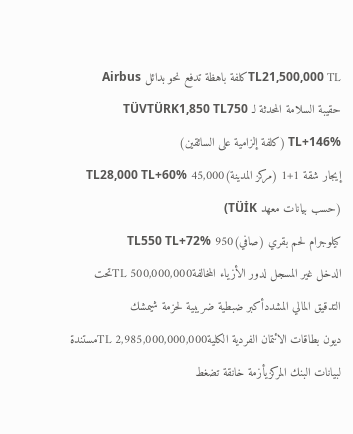TL21,500,000 TLكلفة باهظة تدفع نحو بدائل Airbus
حقيبة السلامة المحدثة لـ TÜVTÜRK1,850 TL750 TL+146% (كلفة إلزامية على السائقين)
إيجار شقة 1+1 (مركز المدينة)45,000 TL28,000 TL+60% (حسب بيانات معهد TÜİK)
كيلوجرام لحم بقري (صافي)950 TL550 TL+72%
الدخل غير المسجل لدور الأزياء المخالفة500,000,000 TLتحت التدقيق المالي المشددأكبر ضبطية ضريبية لحزمة شيمشك
ديون بطاقات الائتمان الفردية الكلية2,985,000,000,000 TLمستندة لبيانات البنك المركزيأزمة خانقة تضغط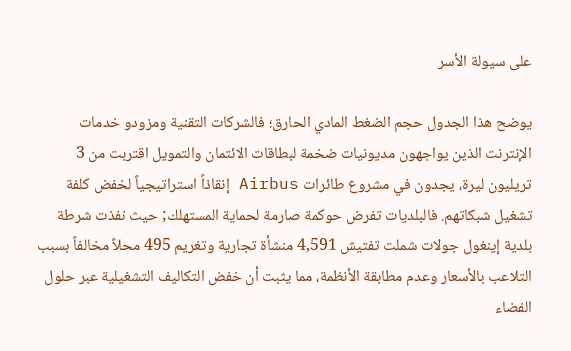على سيولة الأسر

يوضح هذا الجدول حجم الضغط المادي الحارق؛ فالشركات التقنية ومزودو خدمات الإنترنت الذين يواجهون مديونيات ضخمة لبطاقات الائتمان والتمويل اقتربت من 3 تريليون ليرة، يجدون في مشروع طائرات Airbus إنقاذاً استراتيجياً لخفض كلفة تشغيل شبكاتهم. فالبلديات تفرض حوكمة صارمة لحماية المستهلك; حيث نفذت شرطة بلدية إينغول جولات شملت تفتيش 4,591 منشأة تجارية وتغريم 495 محلاً مخالفاً بسبب التلاعب بالأسعار وعدم مطابقة الأنظمة، مما يثبت أن خفض التكاليف التشغيلية عبر حلول الفضاء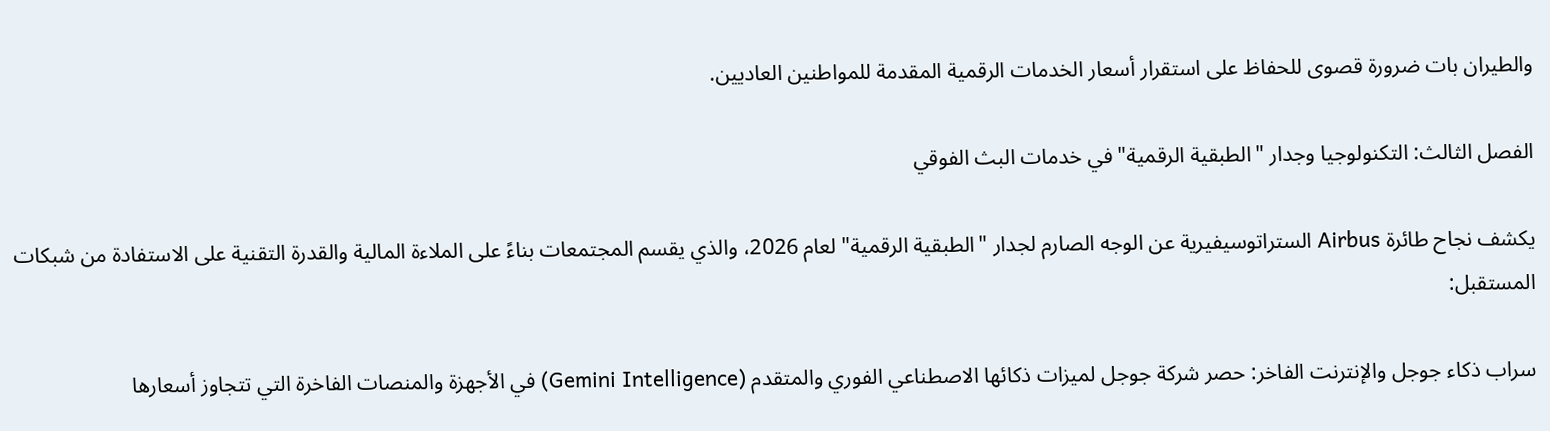والطيران بات ضرورة قصوى للحفاظ على استقرار أسعار الخدمات الرقمية المقدمة للمواطنين العاديين.

الفصل الثالث: التكنولوجيا وجدار "الطبقية الرقمية" في خدمات البث الفوقي

يكشف نجاح طائرة Airbus الستراتوسيفيرية عن الوجه الصارم لجدار "الطبقية الرقمية" لعام 2026، والذي يقسم المجتمعات بناءً على الملاءة المالية والقدرة التقنية على الاستفادة من شبكات المستقبل:

سراب ذكاء جوجل والإنترنت الفاخر: حصر شركة جوجل لميزات ذكائها الاصطناعي الفوري والمتقدم (Gemini Intelligence) في الأجهزة والمنصات الفاخرة التي تتجاوز أسعارها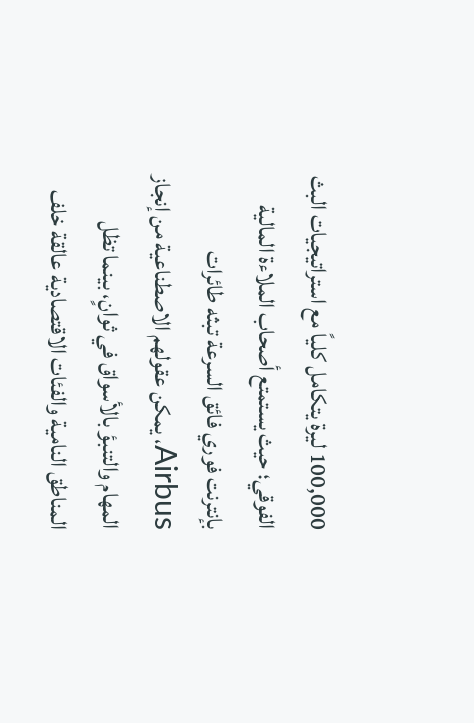100,000 ليرة يتكامل كلياً مع استراتيجيات البث الفوقي؛ حيث يستمتع أصحاب الملاءة المالية بإنترنت فوري فائق السرعة تبثه طائرات Airbus، يمكن عقولهم الاصطناعية من إنجاز المهام والتنبؤ بالأسواق في ثوانٍ، بينما تظل المناطق النامية والفئات الاقتصادية عالقة خلف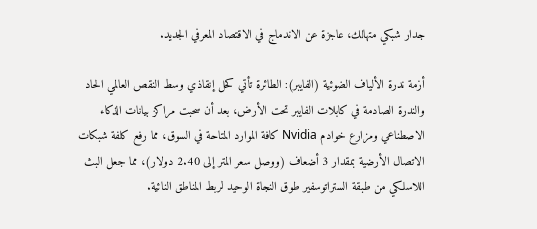جدار شبكي متهالك، عاجزة عن الاندماج في الاقتصاد المعرفي الجديد.

أزمة ندرة الألياف الضوئية (الفايبر): الطائرة تأتي كحل إنقاذي وسط النقص العالمي الحاد والندرة الصادمة في كابلات الفايبر تحت الأرض، بعد أن سحبت مراكز بيانات الذكاء الاصطناعي ومزارع خوادم Nvidia كافة الموارد المتاحة في السوق، مما رفع كلفة شبكات الاتصال الأرضية بمقدار 3 أضعاف (ووصل سعر المتر إلى 2.40 دولار)، مما جعل البث اللاسلكي من طبقة الستراتوسفير طوق النجاة الوحيد لربط المناطق النائية.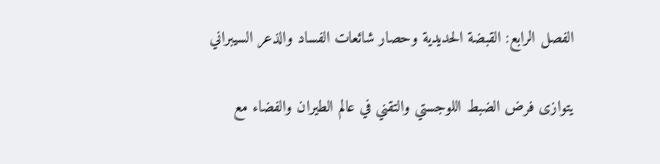الفصل الرابع: القبضة الحديدية وحصار شائعات الفساد والذعر السيبراني

يتوازى فرض الضبط اللوجستي والتقني في عالم الطيران والفضاء مع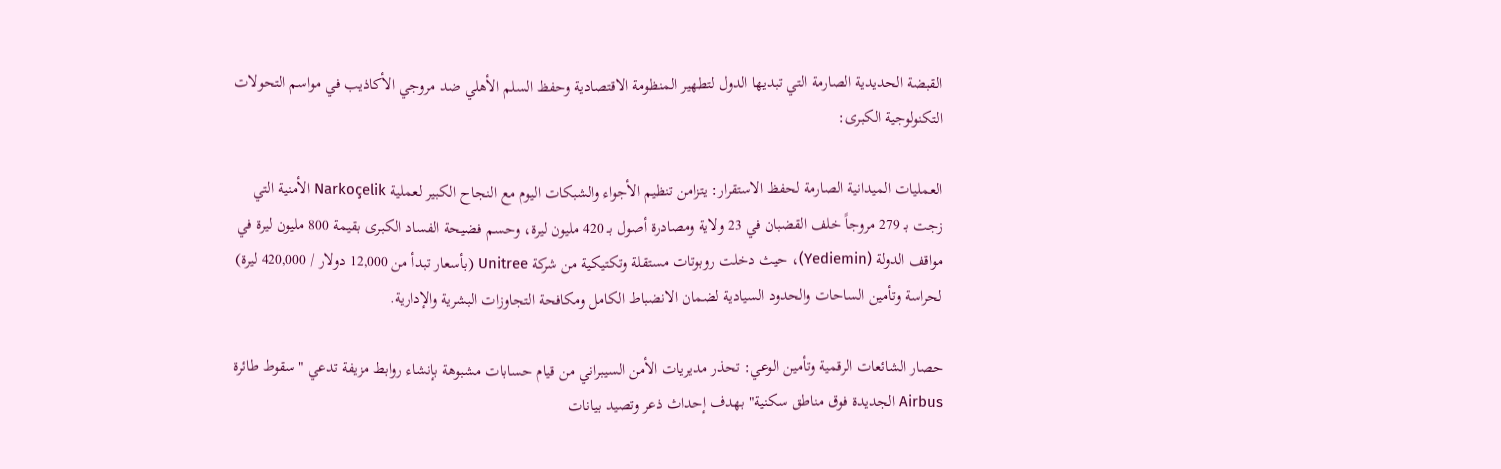القبضة الحديدية الصارمة التي تبديها الدول لتطهير المنظومة الاقتصادية وحفظ السلم الأهلي ضد مروجي الأكاذيب في مواسم التحولات التكنولوجية الكبرى:

العمليات الميدانية الصارمة لحفظ الاستقرار: يتزامن تنظيم الأجواء والشبكات اليوم مع النجاح الكبير لعملية Narkoçelik الأمنية التي زجت بـ 279 مروجاً خلف القضبان في 23 ولاية ومصادرة أصول بـ 420 مليون ليرة، وحسم فضيحة الفساد الكبرى بقيمة 800 مليون ليرة في مواقف الدولة (Yediemin)، حيث دخلت روبوتات مستقلة وتكتيكية من شركة Unitree (بأسعار تبدأ من 12,000 دولار / 420,000 ليرة) لحراسة وتأمين الساحات والحدود السيادية لضمان الانضباط الكامل ومكافحة التجاوزات البشرية والإدارية.

حصار الشائعات الرقمية وتأمين الوعي: تحذر مديريات الأمن السيبراني من قيام حسابات مشبوهة بإنشاء روابط مزيفة تدعي "سقوط طائرة Airbus الجديدة فوق مناطق سكنية" بهدف إحداث ذعر وتصيد بيانات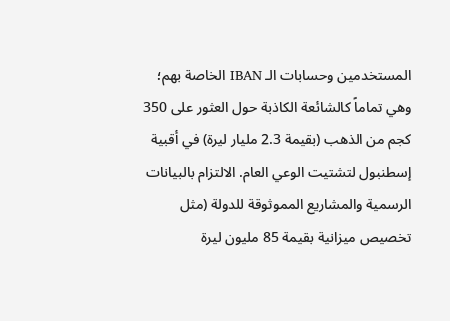المستخدمين وحسابات الـ IBAN الخاصة بهم؛ وهي تماماً كالشائعة الكاذبة حول العثور على 350 كجم من الذهب (بقيمة 2.3 مليار ليرة) في أقبية إسطنبول لتشتيت الوعي العام. الالتزام بالبيانات الرسمية والمشاريع المموثوقة للدولة (مثل تخصيص ميزانية بقيمة 85 مليون ليرة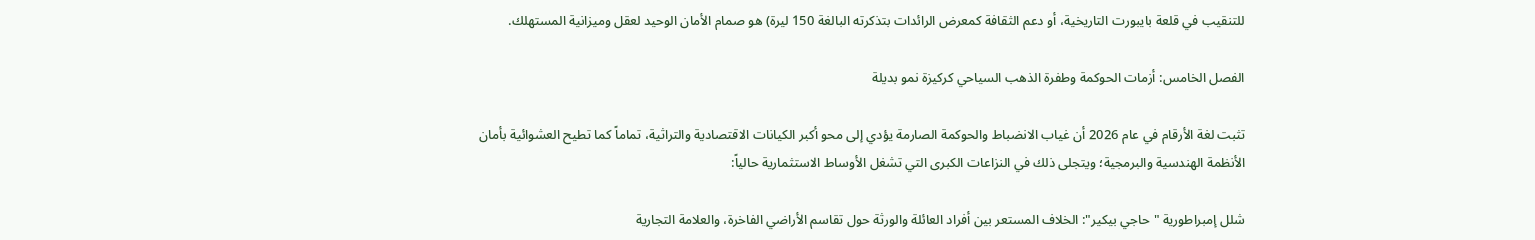للتنقيب في قلعة بايبورت التاريخية، أو دعم الثقافة كمعرض الرائدات بتذكرته البالغة 150 ليرة) هو صمام الأمان الوحيد لعقل وميزانية المستهلك.

الفصل الخامس: أزمات الحوكمة وطفرة الذهب السياحي كركيزة نمو بديلة

تثبت لغة الأرقام في عام 2026 أن غياب الانضباط والحوكمة الصارمة يؤدي إلى محو أكبر الكيانات الاقتصادية والتراثية، تماماً كما تطيح العشوائية بأمان الأنظمة الهندسية والبرمجية؛ ويتجلى ذلك في النزاعات الكبرى التي تشغل الأوساط الاستثمارية حالياً:

شلل إمبراطورية "حاجي بيكير": الخلاف المستعر بين أفراد العائلة والورثة حول تقاسم الأراضي الفاخرة، والعلامة التجارية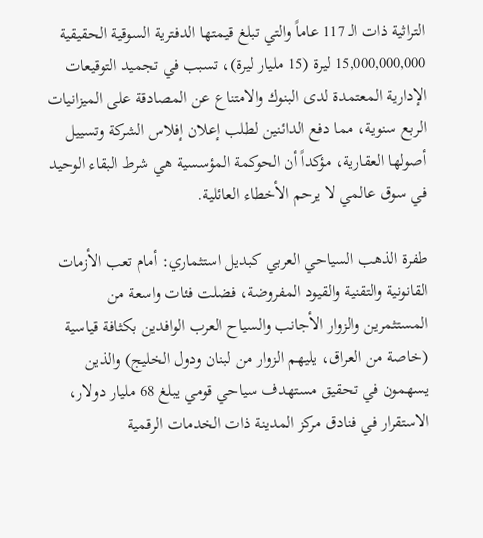التراثية ذات الـ 117 عاماً والتي تبلغ قيمتها الدفترية السوقية الحقيقية 15,000,000,000 ليرة (15 مليار ليرة)، تسبب في تجميد التوقيعات الإدارية المعتمدة لدى البنوك والامتناع عن المصادقة على الميزانيات الربع سنوية، مما دفع الدائنين لطلب إعلان إفلاس الشركة وتسييل أصولها العقارية، مؤكداً أن الحوكمة المؤسسية هي شرط البقاء الوحيد في سوق عالمي لا يرحم الأخطاء العائلية.

طفرة الذهب السياحي العربي كبديل استثماري: أمام تعب الأزمات القانونية والتقنية والقيود المفروضة، فضلت فئات واسعة من المستثمرين والزوار الأجانب والسياح العرب الوافدين بكثافة قياسية (خاصة من العراق، يليهم الزوار من لبنان ودول الخليج) والذين يسهمون في تحقيق مستهدف سياحي قومي يبلغ 68 مليار دولار، الاستقرار في فنادق مركز المدينة ذات الخدمات الرقمية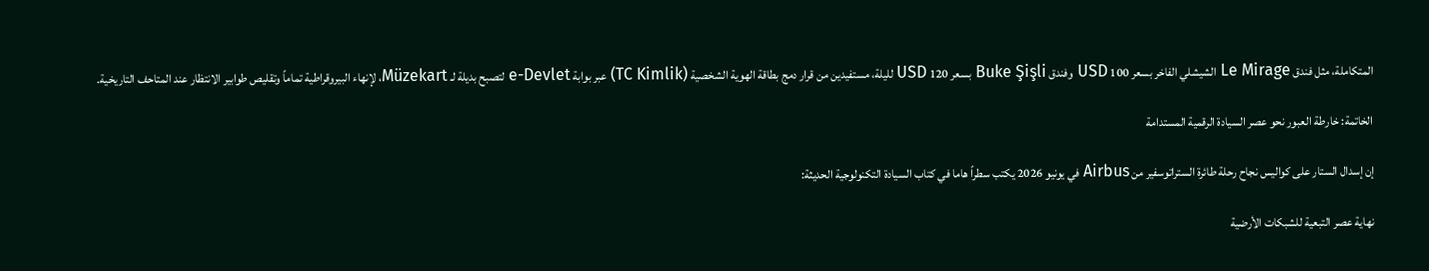المتكاملة، مثل فندق Le Mirage الشيشلي الفاخر بسعر 100 USD وفندق Buke Şişli بسعر 120 USD لليلة، مستفيدين من قرار دمج بطاقة الهوية الشخصية (TC Kimlik) عبر بوابة e-Devlet لتصبح بديلة لـ Müzekart، لإنهاء البيروقراطية تماماً وتقليص طوابير الانتظار عند المتاحف التاريخية.

الخاتمة: خارطة العبور نحو عصر السيادة الرقمية المستدامة

إن إسدال الستار على كواليس نجاح رحلة طائرة الستراتوسفير من Airbus في يونيو 2026 يكتب سطراً هاما في كتاب السيادة التكنولوجية الحديثة:

نهاية عصر التبعية للشبكات الأرضية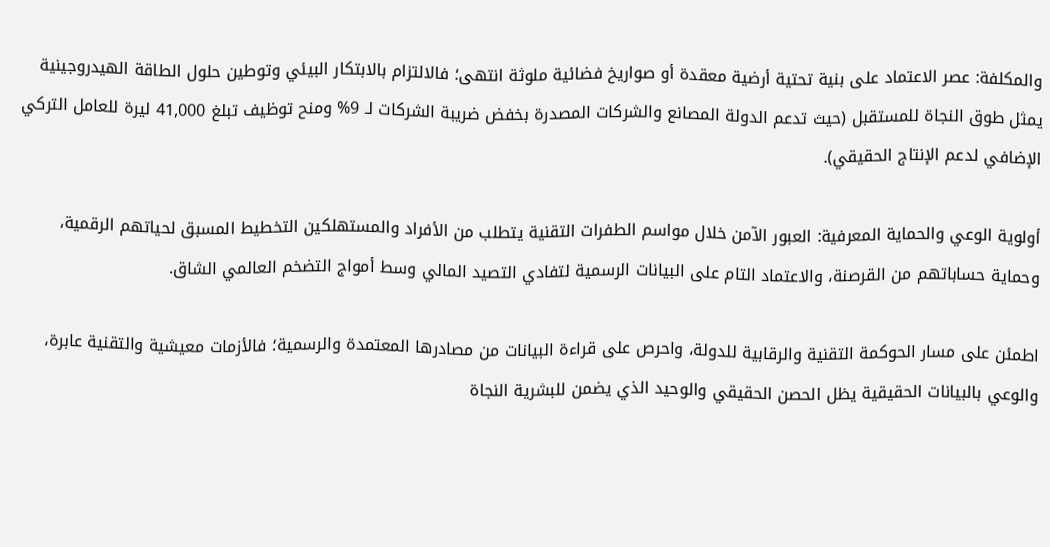والمكلفة: عصر الاعتماد على بنية تحتية أرضية معقدة أو صواريخ فضائية ملوثة انتهى؛ فالالتزام بالابتكار البيئي وتوطين حلول الطاقة الهيدروجينية يمثل طوق النجاة للمستقبل (حيث تدعم الدولة المصانع والشركات المصدرة بخفض ضريبة الشركات لـ 9% ومنح توظيف تبلغ 41,000 ليرة للعامل التركي الإضافي لدعم الإنتاج الحقيقي).

أولوية الوعي والحماية المعرفية: العبور الآمن خلال مواسم الطفرات التقنية يتطلب من الأفراد والمستهلكين التخطيط المسبق لحياتهم الرقمية، وحماية حساباتهم من القرصنة، والاعتماد التام على البيانات الرسمية لتفادي التصيد المالي وسط أمواج التضخم العالمي الشاق.

اطمئن على مسار الحوكمة التقنية والرقابية للدولة، واحرص على قراءة البيانات من مصادرها المعتمدة والرسمية؛ فالأزمات معيشية والتقنية عابرة، والوعي بالبيانات الحقيقية يظل الحصن الحقيقي والوحيد الذي يضمن للبشرية النجاة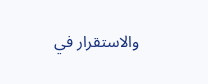والاستقرار في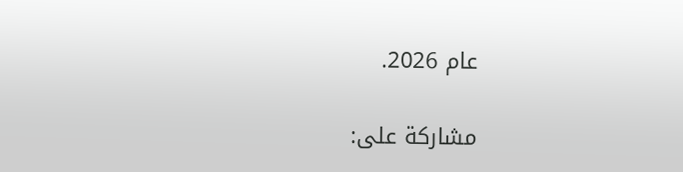عام 2026.

مشاركة على: